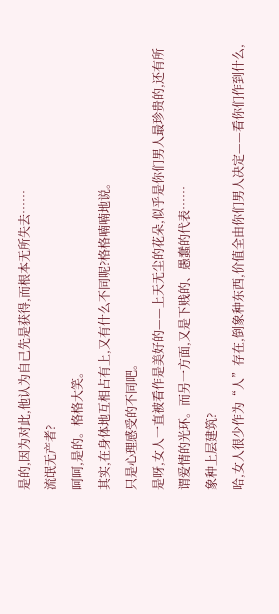是的,因为对此,他认为自己先是获得,而根本无所失去……
流氓无产者?
呵呵,是的。格格大笑。
其实,在身体地互相占有上,又有什么不同呢?格格喃喃地说。
只是心理感受的不同吧。
是呀,女人一直被看作是美好的——上天无尘的花朵,似乎是你们男人最珍贵的,还有所谓爱情的光环。而另一方面,又是下贱的、愚蠢的代表……
象种上层建筑?
哈,女人很少作为“人”存在,倒象种东西,价值全由你们男人决定——看你们作到什么,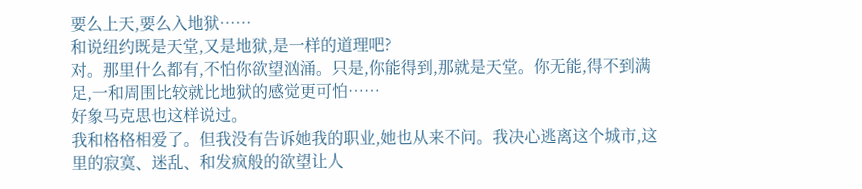要么上天,要么入地狱……
和说纽约既是天堂,又是地狱,是一样的道理吧?
对。那里什么都有,不怕你欲望汹涌。只是,你能得到,那就是天堂。你无能,得不到满足,一和周围比较就比地狱的感觉更可怕……
好象马克思也这样说过。
我和格格相爱了。但我没有告诉她我的职业,她也从来不问。我决心逃离这个城市,这里的寂寞、迷乱、和发疯般的欲望让人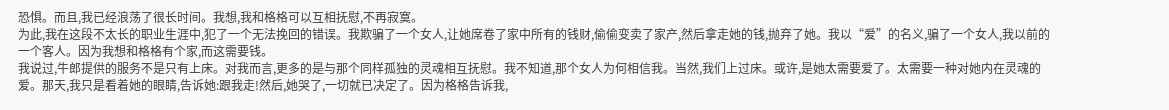恐惧。而且,我已经浪荡了很长时间。我想,我和格格可以互相抚慰,不再寂寞。
为此,我在这段不太长的职业生涯中,犯了一个无法挽回的错误。我欺骗了一个女人,让她席卷了家中所有的钱财,偷偷变卖了家产,然后拿走她的钱,抛弃了她。我以“爱”的名义,骗了一个女人,我以前的一个客人。因为我想和格格有个家,而这需要钱。
我说过,牛郎提供的服务不是只有上床。对我而言,更多的是与那个同样孤独的灵魂相互抚慰。我不知道,那个女人为何相信我。当然,我们上过床。或许,是她太需要爱了。太需要一种对她内在灵魂的爱。那天,我只是看着她的眼睛,告诉她:跟我走!然后,她哭了,一切就已决定了。因为格格告诉我,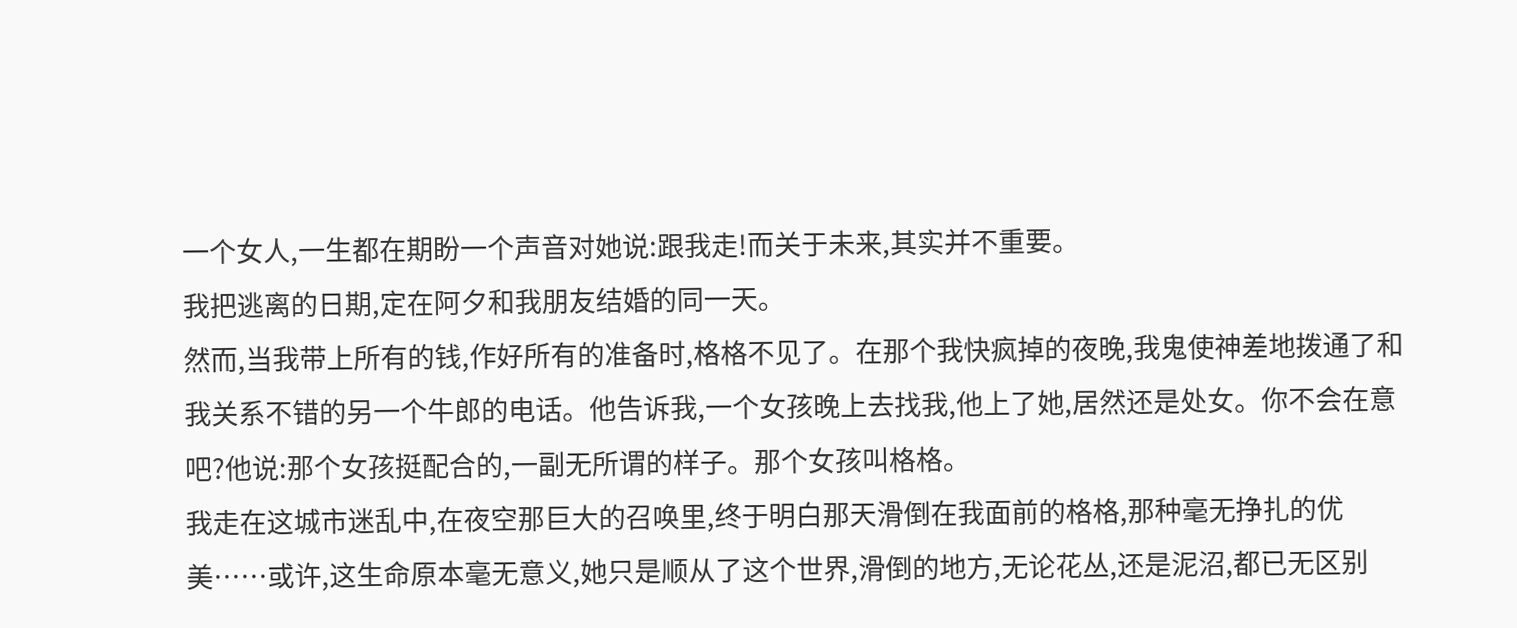一个女人,一生都在期盼一个声音对她说:跟我走!而关于未来,其实并不重要。
我把逃离的日期,定在阿夕和我朋友结婚的同一天。
然而,当我带上所有的钱,作好所有的准备时,格格不见了。在那个我快疯掉的夜晚,我鬼使神差地拨通了和我关系不错的另一个牛郎的电话。他告诉我,一个女孩晚上去找我,他上了她,居然还是处女。你不会在意吧?他说:那个女孩挺配合的,一副无所谓的样子。那个女孩叫格格。
我走在这城市迷乱中,在夜空那巨大的召唤里,终于明白那天滑倒在我面前的格格,那种毫无挣扎的优美……或许,这生命原本毫无意义,她只是顺从了这个世界,滑倒的地方,无论花丛,还是泥沼,都已无区别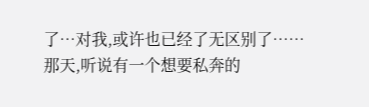了…对我,或许也已经了无区别了……
那天,听说有一个想要私奔的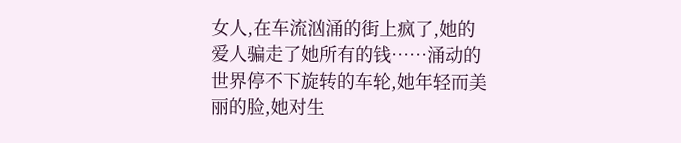女人,在车流汹涌的街上疯了,她的爱人骗走了她所有的钱……涌动的世界停不下旋转的车轮,她年轻而美丽的脸,她对生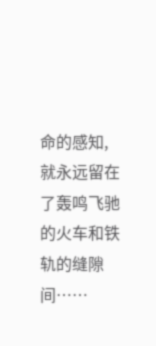命的感知,就永远留在了轰鸣飞驰的火车和铁轨的缝隙间……